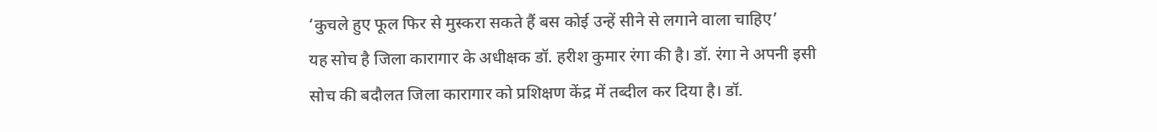‘कुचले हुए फूल फिर से मुस्करा सकते हैं बस कोई उन्हें सीने से लगाने वाला चाहिए’
यह सोच है जिला कारागार के अधीक्षक डॉ. हरीश कुमार रंगा की है। डॉ. रंगा ने अपनी इसी सोच की बदौलत जिला कारागार को प्रशिक्षण केंद्र में तब्दील कर दिया है। डॉ.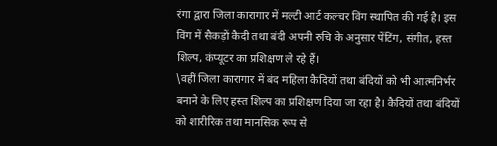रंगा द्वारा जिला कारागार में मल्टी आर्ट कल्चर विंग स्थापित की गई है। इस विंग में सैकड़ों कैदी तथा बंदी अपनी रुचि के अनुसार पेंटिंग, संगीत, हस्त शिल्प, कंप्यूटर का प्रशिक्षण ले रहे हैं।
\वहीं जिला कारागार में बंद महिला कैदियों तथा बंदियों को भी आत्मनिर्भर बनाने के लिए हस्त शिल्प का प्रशिक्षण दिया जा रहा है। कैदियों तथा बंदियों को शारीरिक तथा मानसिक रूप से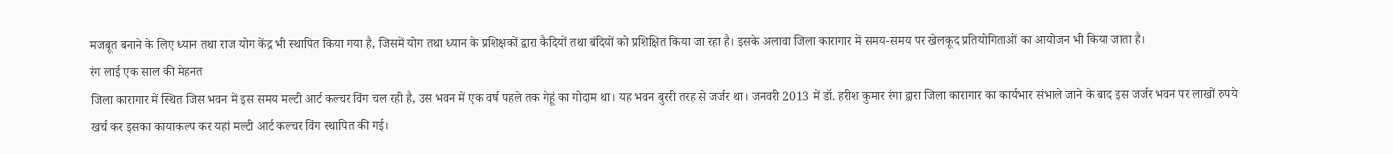मजबूत बनाने के लिए ध्यान तथा राज योग केंद्र भी स्थापित किया गया है, जिसमें योग तथा ध्यान के प्रशिक्षकों द्वारा कैदियों तथा बंदियों को प्रशिक्षित किया जा रहा है। इसके अलावा जिला कारागार में समय-समय पर खेलकूद प्रतियोगिताओं का आयोजन भी किया जाता है।
रंग लाई एक साल की मेहनत
जिला कारागार में स्थित जिस भवन में इस समय मल्टी आर्ट कल्चर विंग चल रही है, उस भवन में एक वर्ष पहले तक गेहूं का गोदाम था। यह भवन बुररी तरह से जर्जर था। जनवरी 2013 में डॉ. हरीश कुमार रंगा द्वारा जिला कारागार का कार्यभार संभाले जाने के बाद इस जर्जर भवन पर लाखों रुपये खर्च कर इसका कायाकल्प कर यहां मल्टी आर्ट कल्चर विंग स्थापित की गई।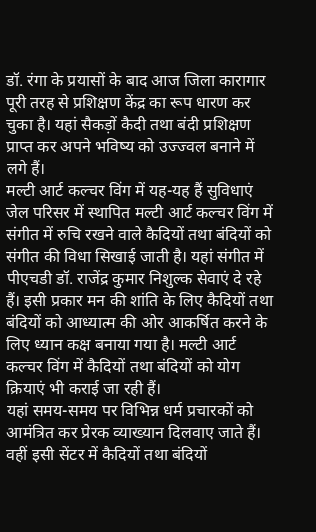डॉ. रंगा के प्रयासों के बाद आज जिला कारागार पूरी तरह से प्रशिक्षण केंद्र का रूप धारण कर चुका है। यहां सैकड़ों कैदी तथा बंदी प्रशिक्षण प्राप्त कर अपने भविष्य को उज्ज्वल बनाने में लगे हैं।
मल्टी आर्ट कल्चर विंग में यह-यह हैं सुविधाएं
जेल परिसर में स्थापित मल्टी आर्ट कल्चर विंग में संगीत में रुचि रखने वाले कैदियों तथा बंदियों को संगीत की विधा सिखाई जाती है। यहां संगीत में पीएचडी डॉ. राजेंद्र कुमार निशुल्क सेवाएं दे रहे हैं। इसी प्रकार मन की शांति के लिए कैदियों तथा बंदियों को आध्यात्म की ओर आकर्षित करने के लिए ध्यान कक्ष बनाया गया है। मल्टी आर्ट कल्चर विंग में कैदियों तथा बंदियों को योग क्रियाएं भी कराई जा रही हैं।
यहां समय-समय पर विभिन्न धर्म प्रचारकों को आमंत्रित कर प्रेरक व्याख्यान दिलवाए जाते हैं। वहीं इसी सेंटर में कैदियों तथा बंदियों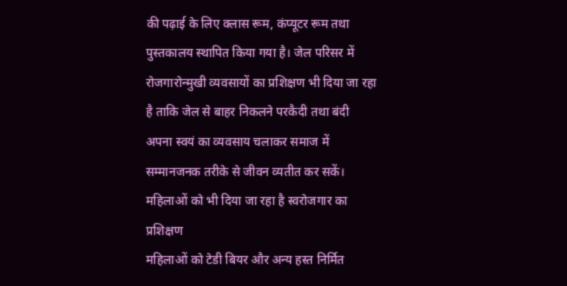की पढ़ाई के लिए क्लास रूम, कंप्यूटर रूम तथा पुस्तकालय स्थापित किया गया है। जेल परिसर में रोजगारोन्मुखी व्यवसायों का प्रशिक्षण भी दिया जा रहा है ताकि जेल से बाहर निकलने परकैदी तथा बंदी अपना स्वयं का व्यवसाय चलाकर समाज में सम्मानजनक तरीके से जीवन व्यतीत कर सकें।
महिलाओं को भी दिया जा रहा है स्वरोजगार का प्रशिक्षण
महिलाओं को टेडी बियर और अन्य हस्त निर्मित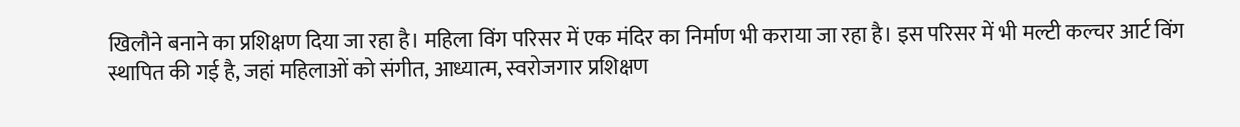खिलौने बनाने का प्रशिक्षण दिया जा रहा है। महिला विंग परिसर में एक मंदिर का निर्माण भी कराया जा रहा है। इस परिसर में भी मल्टी कल्चर आर्ट विंग स्थापित की गई है, जहां महिलाओं को संगीत, आध्यात्म, स्वरोजगार प्रशिक्षण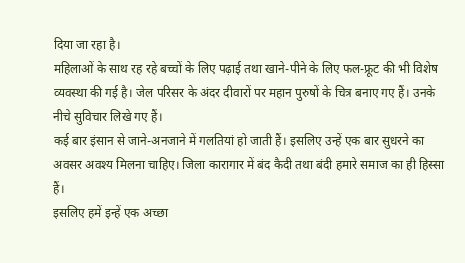दिया जा रहा है।
महिलाओं के साथ रह रहे बच्चों के लिए पढ़ाई तथा खाने-पीने के लिए फल-फ्रूट की भी विशेष व्यवस्था की गई है। जेल परिसर के अंदर दीवारों पर महान पुरुषों के चित्र बनाए गए हैं। उनके नीचे सुविचार लिखे गए हैं।
कई बार इंसान से जाने-अनजाने में गलतियां हो जाती हैं। इसलिए उन्हें एक बार सुधरने का अवसर अवश्य मिलना चाहिए। जिला कारागार में बंद कैदी तथा बंदी हमारे समाज का ही हिस्सा हैं।
इसलिए हमें इन्हें एक अच्छा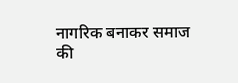नागरिक बनाकर समाज की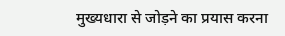मुख्यधारा से जोड़ने का प्रयास करना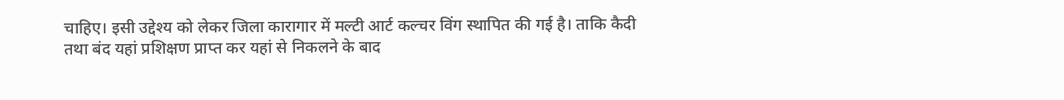चाहिए। इसी उद्देश्य को लेकर जिला कारागार में मल्टी आर्ट कल्चर विंग स्थापित की गई है। ताकि कैदी तथा बंद यहां प्रशिक्षण प्राप्त कर यहां से निकलने के बाद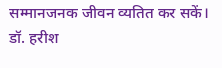सम्मानजनक जीवन व्यतित कर सकें।
डॉ. हरीश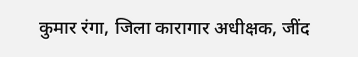कुमार रंगा, जिला कारागार अधीक्षक, जींद